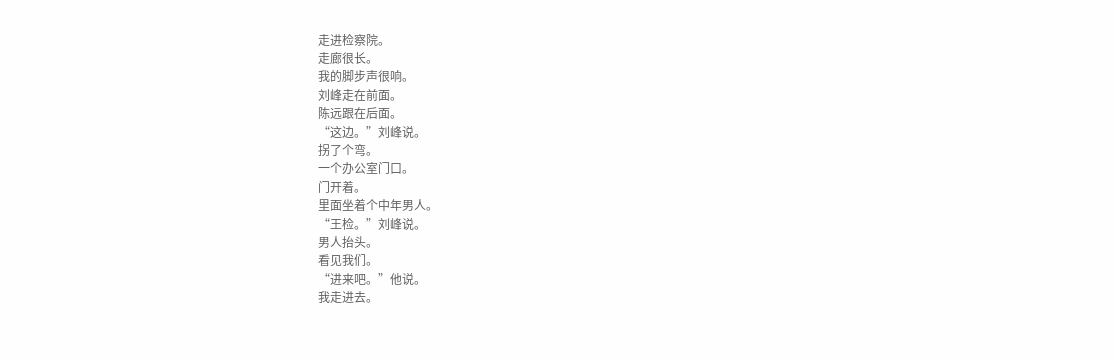走进检察院。
走廊很长。
我的脚步声很响。
刘峰走在前面。
陈远跟在后面。
“这边。”刘峰说。
拐了个弯。
一个办公室门口。
门开着。
里面坐着个中年男人。
“王检。”刘峰说。
男人抬头。
看见我们。
“进来吧。”他说。
我走进去。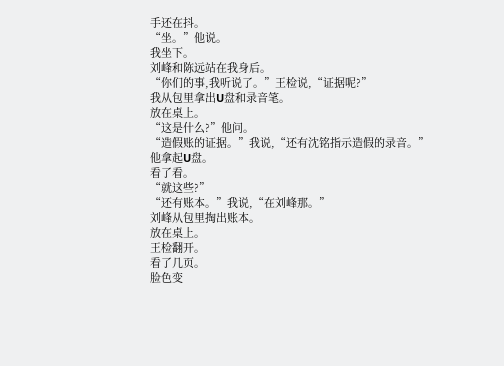手还在抖。
“坐。”他说。
我坐下。
刘峰和陈远站在我身后。
“你们的事,我听说了。”王检说,“证据呢?”
我从包里拿出U盘和录音笔。
放在桌上。
“这是什么?”他问。
“造假账的证据。”我说,“还有沈铭指示造假的录音。”
他拿起U盘。
看了看。
“就这些?”
“还有账本。”我说,“在刘峰那。”
刘峰从包里掏出账本。
放在桌上。
王检翻开。
看了几页。
脸色变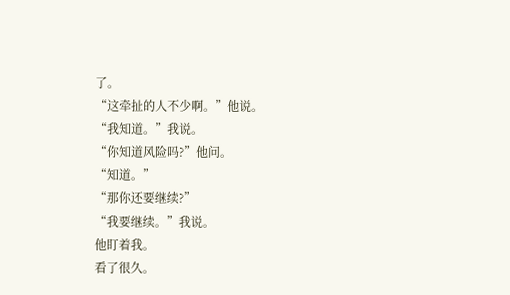了。
“这牵扯的人不少啊。”他说。
“我知道。”我说。
“你知道风险吗?”他问。
“知道。”
“那你还要继续?”
“我要继续。”我说。
他盯着我。
看了很久。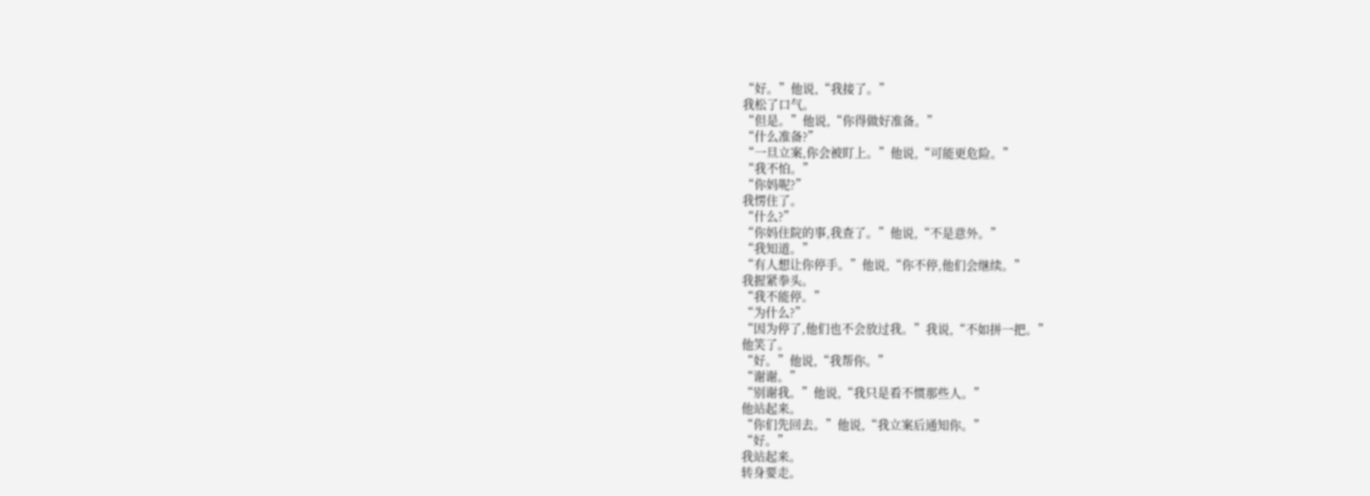“好。”他说,“我接了。”
我松了口气。
“但是。”他说,“你得做好准备。”
“什么准备?”
“一旦立案,你会被盯上。”他说,“可能更危险。”
“我不怕。”
“你妈呢?”
我愣住了。
“什么?”
“你妈住院的事,我查了。”他说,“不是意外。”
“我知道。”
“有人想让你停手。”他说,“你不停,他们会继续。”
我握紧拳头。
“我不能停。”
“为什么?”
“因为停了,他们也不会放过我。”我说,“不如拼一把。”
他笑了。
“好。”他说,“我帮你。”
“谢谢。”
“别谢我。”他说,“我只是看不惯那些人。”
他站起来。
“你们先回去。”他说,“我立案后通知你。”
“好。”
我站起来。
转身要走。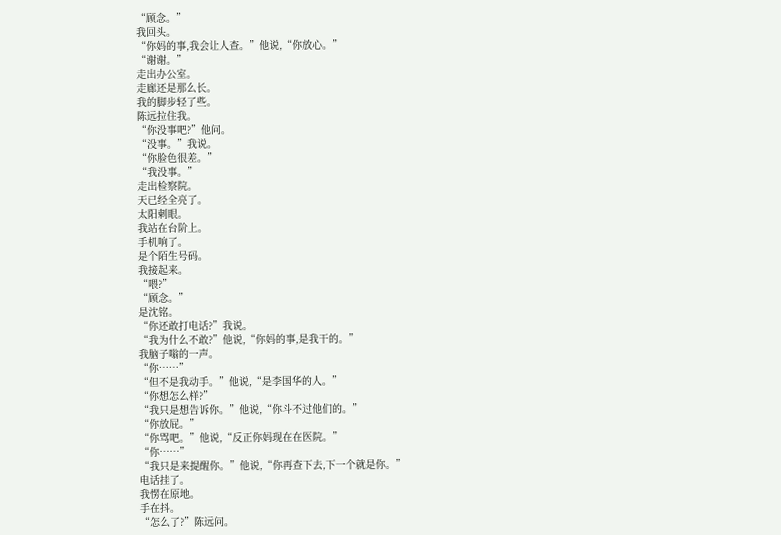“顾念。”
我回头。
“你妈的事,我会让人查。”他说,“你放心。”
“谢谢。”
走出办公室。
走廊还是那么长。
我的脚步轻了些。
陈远拉住我。
“你没事吧?”他问。
“没事。”我说。
“你脸色很差。”
“我没事。”
走出检察院。
天已经全亮了。
太阳刺眼。
我站在台阶上。
手机响了。
是个陌生号码。
我接起来。
“喂?”
“顾念。”
是沈铭。
“你还敢打电话?”我说。
“我为什么不敢?”他说,“你妈的事,是我干的。”
我脑子嗡的一声。
“你……”
“但不是我动手。”他说,“是李国华的人。”
“你想怎么样?”
“我只是想告诉你。”他说,“你斗不过他们的。”
“你放屁。”
“你骂吧。”他说,“反正你妈现在在医院。”
“你……”
“我只是来提醒你。”他说,“你再查下去,下一个就是你。”
电话挂了。
我愣在原地。
手在抖。
“怎么了?”陈远问。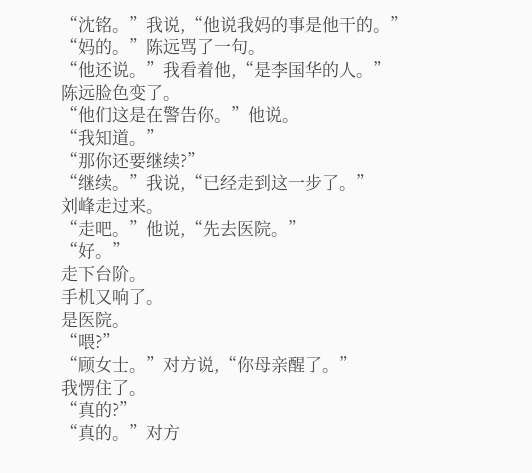“沈铭。”我说,“他说我妈的事是他干的。”
“妈的。”陈远骂了一句。
“他还说。”我看着他,“是李国华的人。”
陈远脸色变了。
“他们这是在警告你。”他说。
“我知道。”
“那你还要继续?”
“继续。”我说,“已经走到这一步了。”
刘峰走过来。
“走吧。”他说,“先去医院。”
“好。”
走下台阶。
手机又响了。
是医院。
“喂?”
“顾女士。”对方说,“你母亲醒了。”
我愣住了。
“真的?”
“真的。”对方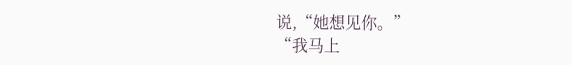说,“她想见你。”
“我马上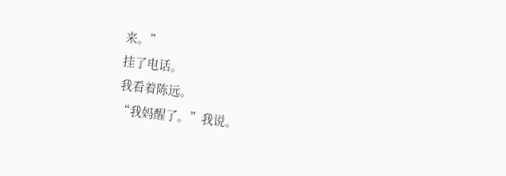来。”
挂了电话。
我看着陈远。
“我妈醒了。”我说。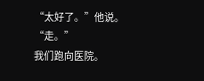“太好了。”他说。
“走。”
我们跑向医院。